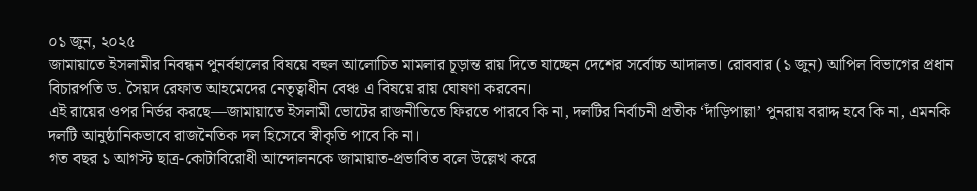০১ জুন, ২০২৫
জামায়াতে ইসলামীর নিবন্ধন পুনর্বহালের বিষয়ে বহুল আলোচিত মামলার চূড়ান্ত রায় দিতে যাচ্ছেন দেশের সর্বোচ্চ আদালত। রোববার (১ জুন) আপিল বিভাগের প্রধান বিচারপতি ড. সৈয়দ রেফাত আহমেদের নেতৃত্বাধীন বেঞ্চ এ বিষয়ে রায় ঘোষণা করবেন।
এই রায়ের ওপর নির্ভর করছে—জামায়াতে ইসলামী ভোটের রাজনীতিতে ফিরতে পারবে কি না, দলটির নির্বাচনী প্রতীক ‘দাঁড়িপাল্লা’ পুনরায় বরাদ্দ হবে কি না, এমনকি দলটি আনুষ্ঠানিকভাবে রাজনৈতিক দল হিসেবে স্বীকৃতি পাবে কি না।
গত বছর ১ আগস্ট ছাত্র-কোটাবিরোধী আন্দোলনকে জামায়াত-প্রভাবিত বলে উল্লেখ করে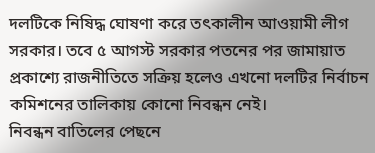দলটিকে নিষিদ্ধ ঘোষণা করে তৎকালীন আওয়ামী লীগ সরকার। তবে ৫ আগস্ট সরকার পতনের পর জামায়াত প্রকাশ্যে রাজনীতিতে সক্রিয় হলেও এখনো দলটির নির্বাচন কমিশনের তালিকায় কোনো নিবন্ধন নেই।
নিবন্ধন বাতিলের পেছনে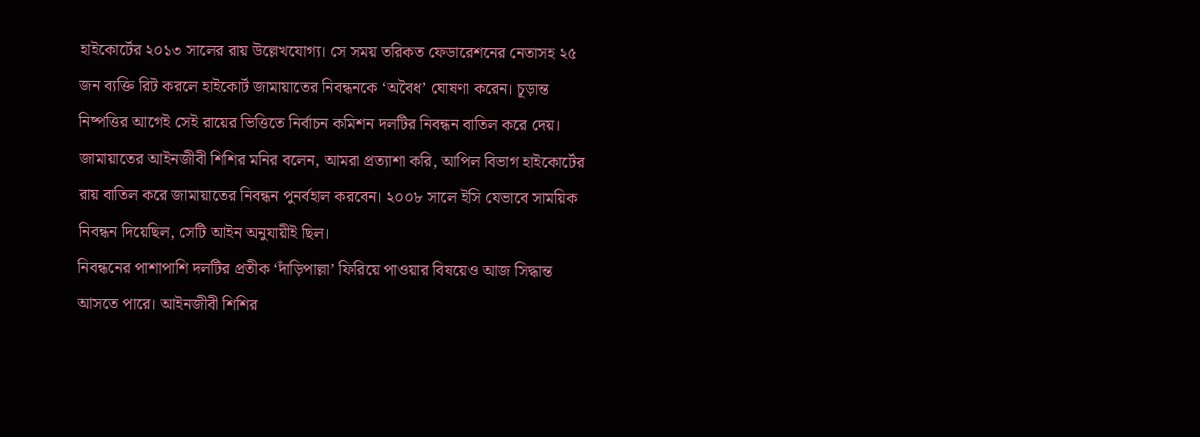হাইকোর্টের ২০১৩ সালের রায় উল্লেখযোগ্য। সে সময় তরিকত ফেডারেশনের নেতাসহ ২৫ জন ব্যক্তি রিট করলে হাইকোর্ট জামায়াতের নিবন্ধনকে ‘অবৈধ’ ঘোষণা করেন। চূড়ান্ত নিষ্পত্তির আগেই সেই রায়ের ভিত্তিতে নির্বাচন কমিশন দলটির নিবন্ধন বাতিল করে দেয়।
জামায়াতের আইনজীবী শিশির মনির বলেন, আমরা প্রত্যাশা করি, আপিল বিভাগ হাইকোর্টের রায় বাতিল করে জামায়াতের নিবন্ধন পুনর্বহাল করবেন। ২০০৮ সালে ইসি যেভাবে সাময়িক নিবন্ধন দিয়েছিল, সেটি আইন অনুযায়ীই ছিল।
নিবন্ধনের পাশাপাশি দলটির প্রতীক ‘দাঁড়িপাল্লা’ ফিরিয়ে পাওয়ার বিষয়েও আজ সিদ্ধান্ত আসতে পারে। আইনজীবী শিশির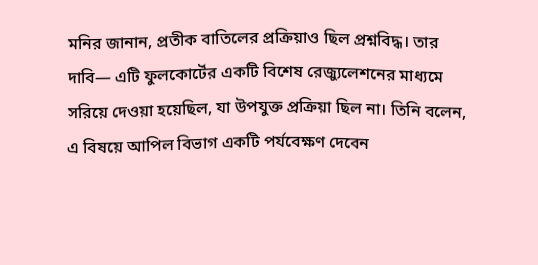মনির জানান, প্রতীক বাতিলের প্রক্রিয়াও ছিল প্রশ্নবিদ্ধ। তার দাবি— এটি ফুলকোর্টের একটি বিশেষ রেজ্যুলেশনের মাধ্যমে সরিয়ে দেওয়া হয়েছিল, যা উপযুক্ত প্রক্রিয়া ছিল না। তিনি বলেন, এ বিষয়ে আপিল বিভাগ একটি পর্যবেক্ষণ দেবেন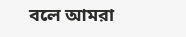বলে আমরা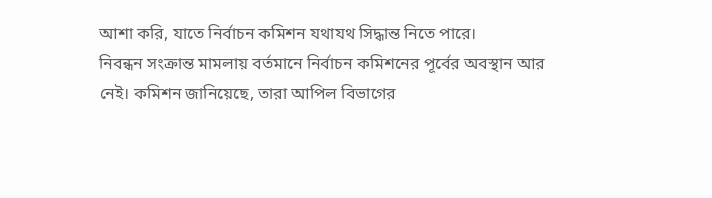আশা করি, যাতে নির্বাচন কমিশন যথাযথ সিদ্ধান্ত নিতে পারে।
নিবন্ধন সংক্রান্ত মামলায় বর্তমানে নির্বাচন কমিশনের পূর্বের অবস্থান আর নেই। কমিশন জানিয়েছে, তারা আপিল বিভাগের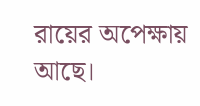রায়ের অপেক্ষায় আছে।